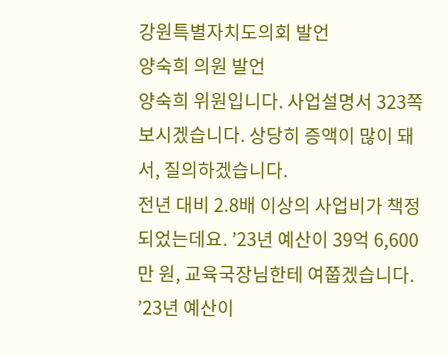강원특별자치도의회 발언
양숙희 의원 발언
양숙희 위원입니다. 사업설명서 323쪽 보시겠습니다. 상당히 증액이 많이 돼서, 질의하겠습니다.
전년 대비 2.8배 이상의 사업비가 책정되었는데요. ’23년 예산이 39억 6,600만 원, 교육국장님한테 여쭙겠습니다. ’23년 예산이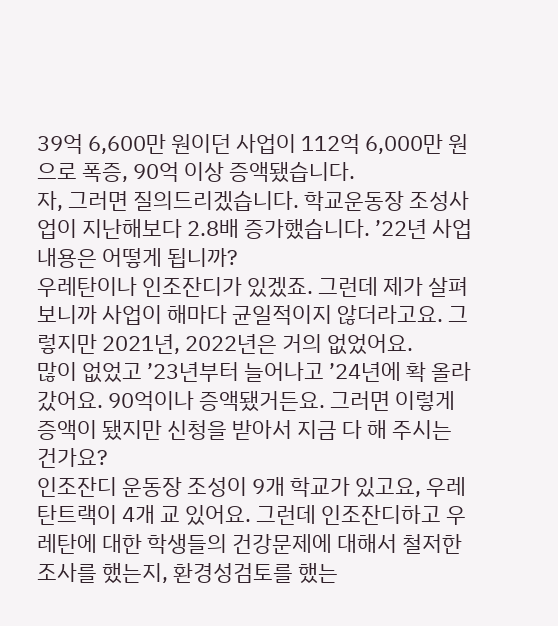39억 6,600만 원이던 사업이 112억 6,000만 원으로 폭증, 90억 이상 증액됐습니다.
자, 그러면 질의드리겠습니다. 학교운동장 조성사업이 지난해보다 2.8배 증가했습니다. ’22년 사업내용은 어떻게 됩니까?
우레탄이나 인조잔디가 있겠죠. 그런데 제가 살펴보니까 사업이 해마다 균일적이지 않더라고요. 그렇지만 2021년, 2022년은 거의 없었어요.
많이 없었고 ’23년부터 늘어나고 ’24년에 확 올라갔어요. 90억이나 증액됐거든요. 그러면 이렇게 증액이 됐지만 신청을 받아서 지금 다 해 주시는 건가요?
인조잔디 운동장 조성이 9개 학교가 있고요, 우레탄트랙이 4개 교 있어요. 그런데 인조잔디하고 우레탄에 대한 학생들의 건강문제에 대해서 철저한 조사를 했는지, 환경성검토를 했는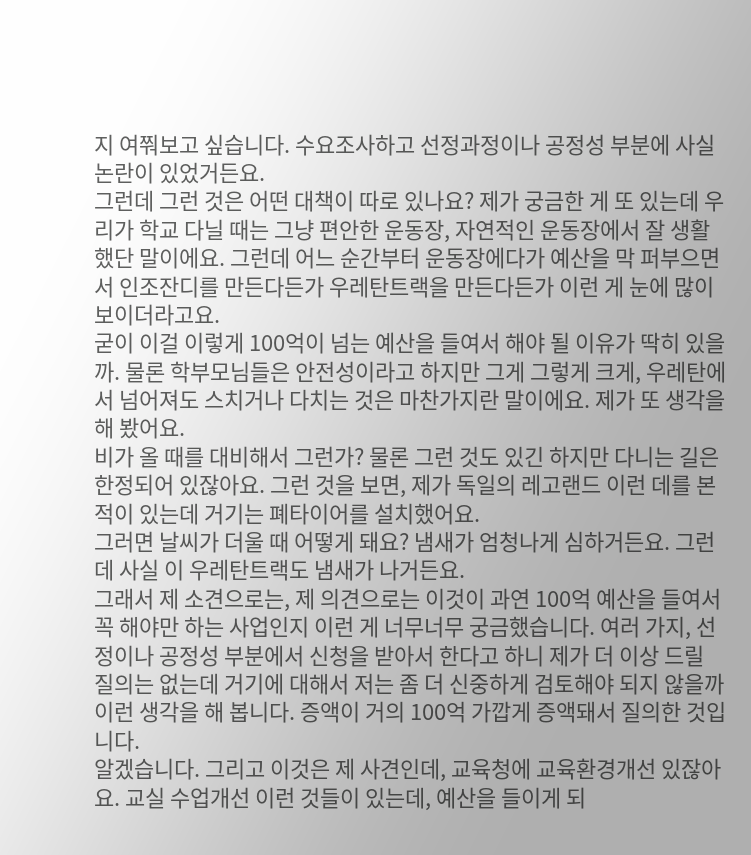지 여쭤보고 싶습니다. 수요조사하고 선정과정이나 공정성 부분에 사실 논란이 있었거든요.
그런데 그런 것은 어떤 대책이 따로 있나요? 제가 궁금한 게 또 있는데 우리가 학교 다닐 때는 그냥 편안한 운동장, 자연적인 운동장에서 잘 생활했단 말이에요. 그런데 어느 순간부터 운동장에다가 예산을 막 퍼부으면서 인조잔디를 만든다든가 우레탄트랙을 만든다든가 이런 게 눈에 많이 보이더라고요.
굳이 이걸 이렇게 100억이 넘는 예산을 들여서 해야 될 이유가 딱히 있을까. 물론 학부모님들은 안전성이라고 하지만 그게 그렇게 크게, 우레탄에서 넘어져도 스치거나 다치는 것은 마찬가지란 말이에요. 제가 또 생각을 해 봤어요.
비가 올 때를 대비해서 그런가? 물론 그런 것도 있긴 하지만 다니는 길은 한정되어 있잖아요. 그런 것을 보면, 제가 독일의 레고랜드 이런 데를 본 적이 있는데 거기는 폐타이어를 설치했어요.
그러면 날씨가 더울 때 어떻게 돼요? 냄새가 엄청나게 심하거든요. 그런데 사실 이 우레탄트랙도 냄새가 나거든요.
그래서 제 소견으로는, 제 의견으로는 이것이 과연 100억 예산을 들여서 꼭 해야만 하는 사업인지 이런 게 너무너무 궁금했습니다. 여러 가지, 선정이나 공정성 부분에서 신청을 받아서 한다고 하니 제가 더 이상 드릴 질의는 없는데 거기에 대해서 저는 좀 더 신중하게 검토해야 되지 않을까 이런 생각을 해 봅니다. 증액이 거의 100억 가깝게 증액돼서 질의한 것입니다.
알겠습니다. 그리고 이것은 제 사견인데, 교육청에 교육환경개선 있잖아요. 교실 수업개선 이런 것들이 있는데, 예산을 들이게 되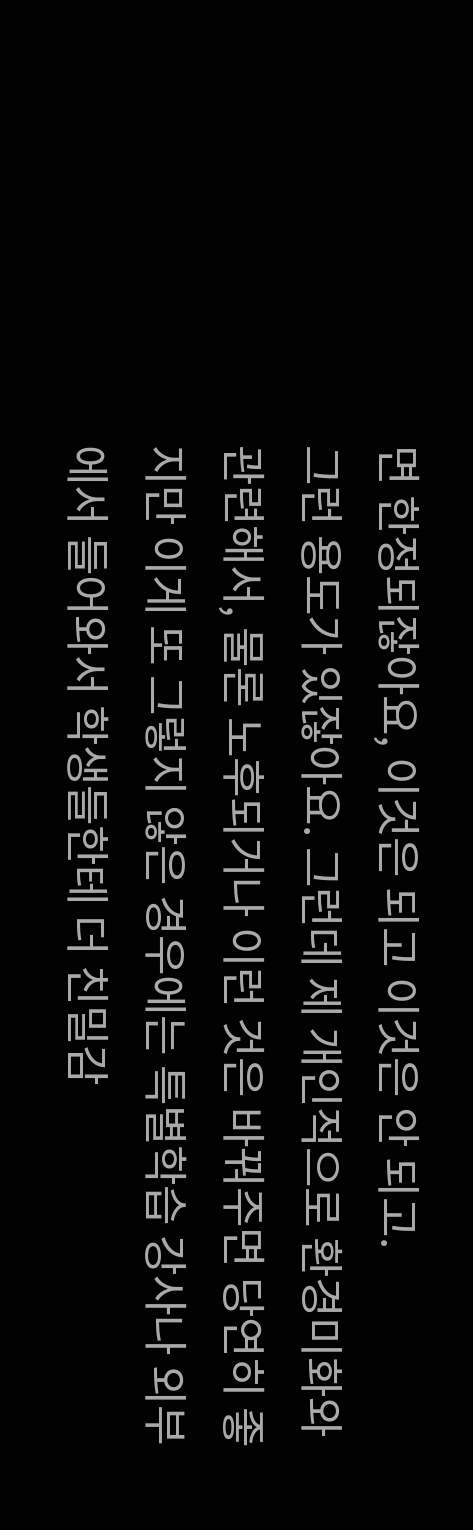면 한정되잖아요, 이것은 되고 이것은 안 되고.
그런 용도가 있잖아요. 그런데 제 개인적으로 환경미화와 관련해서, 물론 노후되거나 이런 것은 바꿔주면 당연히 좋지만 이게 또 그렇지 않은 경우에는 특별학습 강사나 외부에서 들어와서 학생들한테 더 친밀감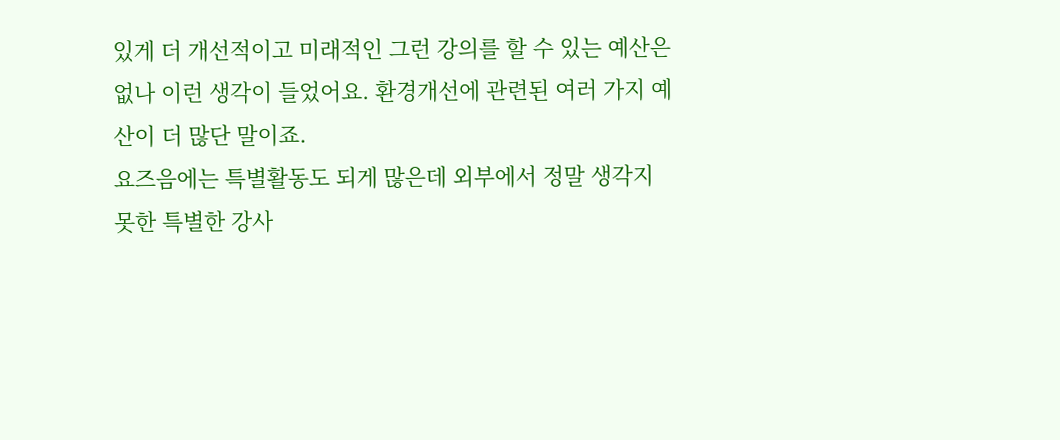있게 더 개선적이고 미래적인 그런 강의를 할 수 있는 예산은 없나 이런 생각이 들었어요. 환경개선에 관련된 여러 가지 예산이 더 많단 말이죠.
요즈음에는 특별활동도 되게 많은데 외부에서 정말 생각지 못한 특별한 강사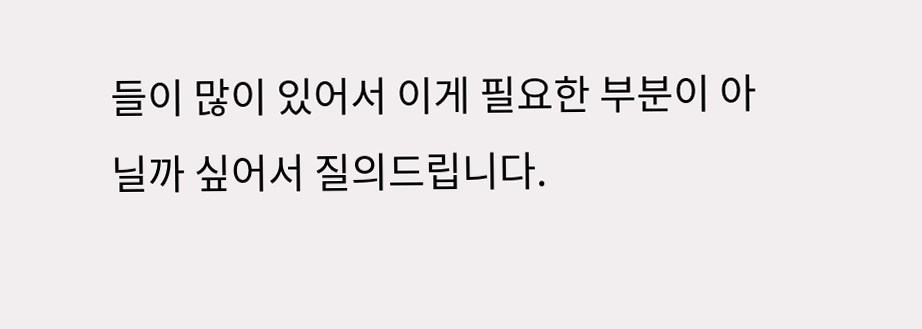들이 많이 있어서 이게 필요한 부분이 아닐까 싶어서 질의드립니다.